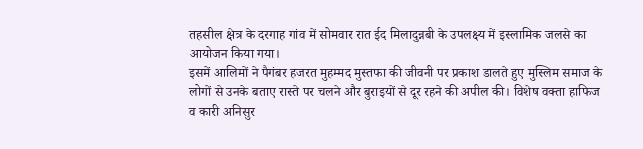तहसील क्षेत्र के दरगाह गांव में सोमवार रात ईद मिलादुन्नबी के उपलक्ष्य में इस्लामिक जलसे का आयोजन किया गया।
इसमें आलिमों ने पैगंबर हजरत मुहम्मद मुस्तफा की जीवनी पर प्रकाश डालते हुए मुस्लिम समाज के लोगों से उनके बताए रास्ते पर चलने और बुराइयों से दूर रहने की अपील की। विशेष वक्ता हाफिज व कारी अनिसुर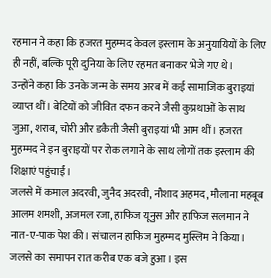रहमान ने कहा कि हजरत मुहम्मद केवल इस्लाम के अनुयायियों के लिए ही नहीं, बल्कि पूरी दुनिया के लिए रहमत बनाकर भेजे गए थे।
उन्होंने कहा कि उनके जन्म के समय अरब में कई सामाजिक बुराइयां व्याप्त थीं। बेटियों को जीवित दफन करने जैसी कुप्रथाओं के साथ जुआ, शराब, चोरी और डकैती जैसी बुराइयां भी आम थीं। हजरत मुहम्मद ने इन बुराइयों पर रोक लगाने के साथ लोगों तक इस्लाम की शिक्षाएं पहुंचाईं।
जलसे में कमाल अदरवी, जुनैद अदरवी, नौशाद अहमद, मौलाना महबूब आलम शमशी, अजमल रजा, हाफिज यूनुस और हाफिज सलमान ने नात-ए-पाक पेश की। संचालन हाफिज मुहम्मद मुस्लिम ने किया।
जलसे का समापन रात करीब एक बजे हुआ। इस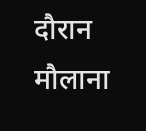दौरान मौलाना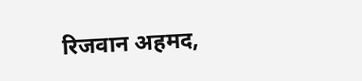रिजवान अहमद,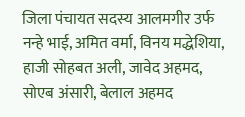जिला पंचायत सदस्य आलमगीर उर्फ नन्हे भाई, अमित वर्मा, विनय मद्धेशिया, हाजी सोहबत अली, जावेद अहमद, सोएब अंसारी, बेलाल अहमद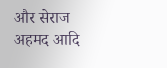और सेराज अहमद आदि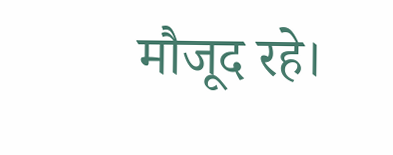मौजूद रहे।